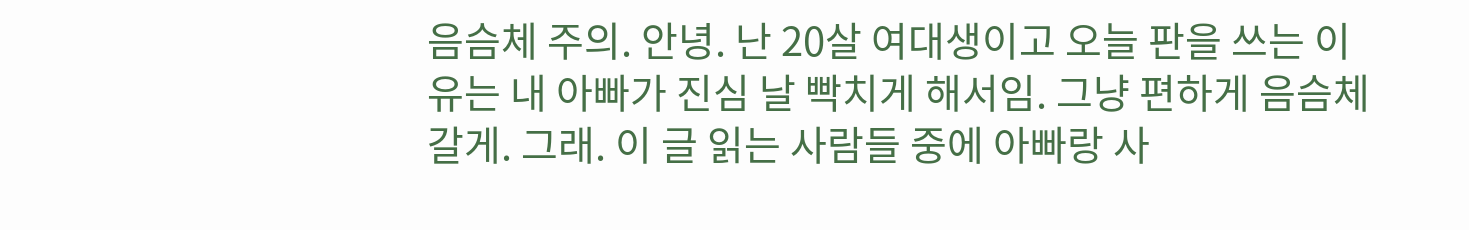음슴체 주의. 안녕. 난 20살 여대생이고 오늘 판을 쓰는 이유는 내 아빠가 진심 날 빡치게 해서임. 그냥 편하게 음슴체 갈게. 그래. 이 글 읽는 사람들 중에 아빠랑 사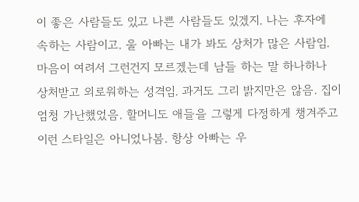이 좋은 사람들도 있고 나쁜 사람들도 있겠지. 나는 후자에 속하는 사람이고. 울 아빠는 내가 봐도 상처가 많은 사람임. 마음이 여려서 그런건지 모르겠는데 남들 하는 말 하나하나 상처받고 외로워하는 성격임. 과거도 그리 밝지만은 않음. 집이 엄청 가난했었음. 할머니도 애들을 그렇게 다정하게 챙겨주고 이런 스타일은 아니었나봄. 항상 아빠는 우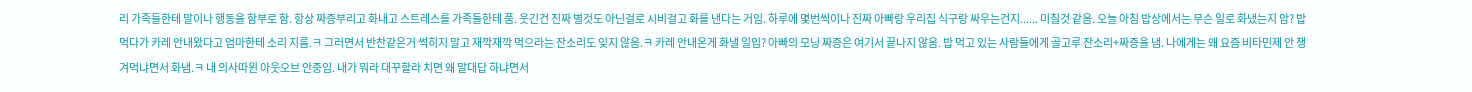리 가족들한테 말이나 행동을 함부로 함. 항상 짜증부리고 화내고 스트레스를 가족들한테 품. 웃긴건 진짜 별것도 아닌걸로 시비걸고 화를 낸다는 거임. 하루에 몇번씩이나 진짜 아빠랑 우리집 식구랑 싸우는건지...... 미칠것 같음. 오늘 아침 밥상에서는 무슨 일로 화냈는지 암? 밥 먹다가 카레 안내왔다고 엄마한테 소리 지름.ㅋ 그러면서 반찬같은거 썩히지 말고 재깍재깍 먹으라는 잔소리도 잊지 않음.ㅋ 카레 안내온게 화낼 일임? 아빠의 모닝 짜증은 여기서 끝나지 않음. 밥 먹고 있는 사람들에게 골고루 잔소리+짜증을 냄. 나에게는 왜 요즘 비타민제 안 챙겨먹냐면서 화냄.ㅋ 내 의사따윈 아웃오브 안중임. 내가 뭐라 대꾸할라 치면 왜 말대답 하냐면서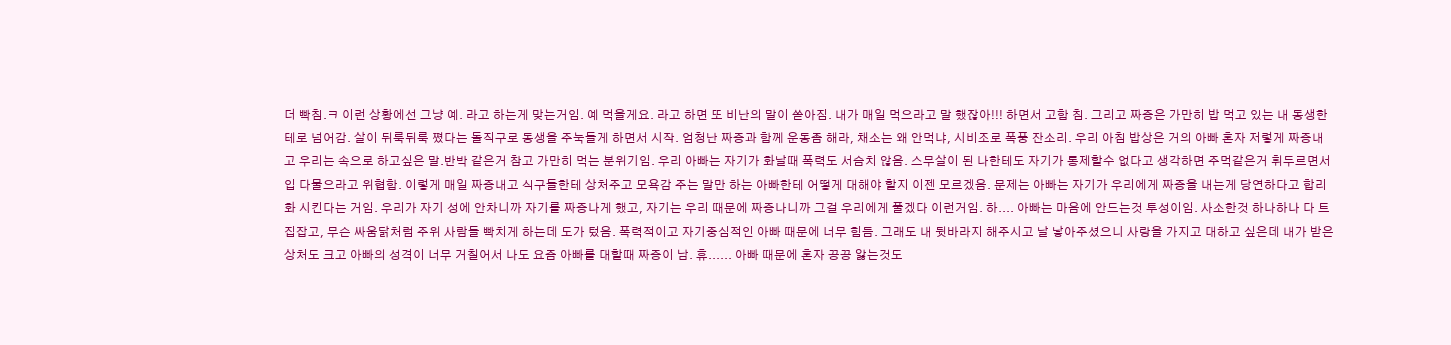더 빡침.ㅋ 이런 상황에선 그냥 예. 라고 하는게 맞는거임. 예 먹을게요. 라고 하면 또 비난의 말이 쏟아짐. 내가 매일 먹으라고 말 했잖아!!! 하면서 고함 침. 그리고 짜증은 가만히 밥 먹고 있는 내 동생한테로 넘어감. 살이 뒤룩뒤룩 쪘다는 돌직구로 동생을 주눅들게 하면서 시작. 엄청난 짜증과 함께 운동좀 해라, 채소는 왜 안먹냐, 시비조로 폭풍 잔소리. 우리 아침 밥상은 거의 아빠 혼자 저렇게 짜증내고 우리는 속으로 하고싶은 말.반박 같은거 참고 가만히 먹는 분위기임. 우리 아빠는 자기가 화날때 폭력도 서슴치 않음. 스무살이 된 나한테도 자기가 통제할수 없다고 생각하면 주먹같은거 휘두르면서 입 다물으라고 위협함. 이렇게 매일 짜증내고 식구들한테 상처주고 모욕감 주는 말만 하는 아빠한테 어떻게 대해야 할지 이젠 모르겠음. 문제는 아빠는 자기가 우리에게 짜증을 내는게 당연하다고 합리화 시킨다는 거임. 우리가 자기 성에 안차니까 자기를 짜증나게 했고, 자기는 우리 때문에 짜증나니까 그걸 우리에게 풀겠다 이런거임. 하.... 아빠는 마음에 안드는것 투성이임. 사소한것 하나하나 다 트집잡고, 무슨 싸움닭처럼 주위 사람들 빡치게 하는데 도가 텄음. 폭력적이고 자기중심적인 아빠 때문에 너무 힘듬. 그래도 내 뒷바라지 해주시고 날 낳아주셨으니 사랑을 가지고 대하고 싶은데 내가 받은 상처도 크고 아빠의 성격이 너무 거칠어서 나도 요즘 아빠를 대할때 짜증이 남. 휴...... 아빠 때문에 혼자 끙끙 앓는것도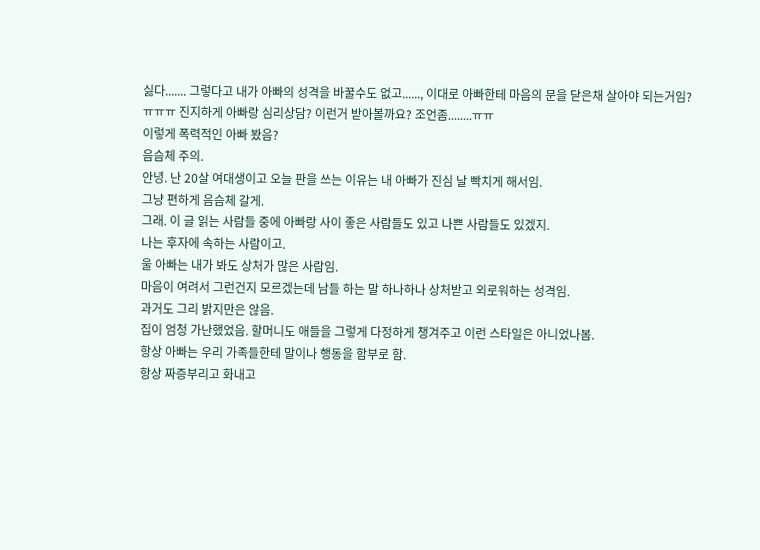싫다....... 그렇다고 내가 아빠의 성격을 바꿀수도 없고......, 이대로 아빠한테 마음의 문을 닫은채 살아야 되는거임?ㅠㅠㅠ 진지하게 아빠랑 심리상담? 이런거 받아볼까요? 조언좀........ㅠㅠ
이렇게 폭력적인 아빠 봤음?
음슴체 주의.
안녕. 난 20살 여대생이고 오늘 판을 쓰는 이유는 내 아빠가 진심 날 빡치게 해서임.
그냥 편하게 음슴체 갈게.
그래. 이 글 읽는 사람들 중에 아빠랑 사이 좋은 사람들도 있고 나쁜 사람들도 있겠지.
나는 후자에 속하는 사람이고.
울 아빠는 내가 봐도 상처가 많은 사람임.
마음이 여려서 그런건지 모르겠는데 남들 하는 말 하나하나 상처받고 외로워하는 성격임.
과거도 그리 밝지만은 않음.
집이 엄청 가난했었음. 할머니도 애들을 그렇게 다정하게 챙겨주고 이런 스타일은 아니었나봄.
항상 아빠는 우리 가족들한테 말이나 행동을 함부로 함.
항상 짜증부리고 화내고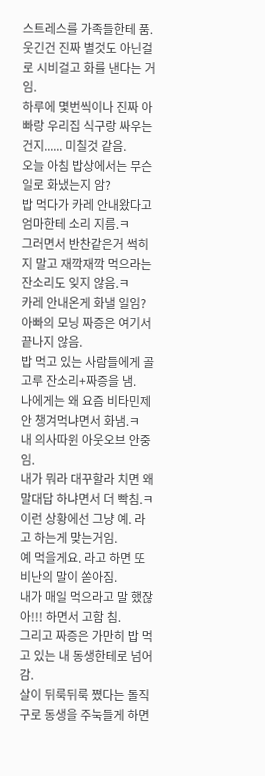스트레스를 가족들한테 품.
웃긴건 진짜 별것도 아닌걸로 시비걸고 화를 낸다는 거임.
하루에 몇번씩이나 진짜 아빠랑 우리집 식구랑 싸우는건지...... 미칠것 같음.
오늘 아침 밥상에서는 무슨 일로 화냈는지 암?
밥 먹다가 카레 안내왔다고 엄마한테 소리 지름.ㅋ
그러면서 반찬같은거 썩히지 말고 재깍재깍 먹으라는 잔소리도 잊지 않음.ㅋ
카레 안내온게 화낼 일임?
아빠의 모닝 짜증은 여기서 끝나지 않음.
밥 먹고 있는 사람들에게 골고루 잔소리+짜증을 냄.
나에게는 왜 요즘 비타민제 안 챙겨먹냐면서 화냄.ㅋ
내 의사따윈 아웃오브 안중임.
내가 뭐라 대꾸할라 치면 왜 말대답 하냐면서 더 빡침.ㅋ
이런 상황에선 그냥 예. 라고 하는게 맞는거임.
예 먹을게요. 라고 하면 또 비난의 말이 쏟아짐.
내가 매일 먹으라고 말 했잖아!!! 하면서 고함 침.
그리고 짜증은 가만히 밥 먹고 있는 내 동생한테로 넘어감.
살이 뒤룩뒤룩 쪘다는 돌직구로 동생을 주눅들게 하면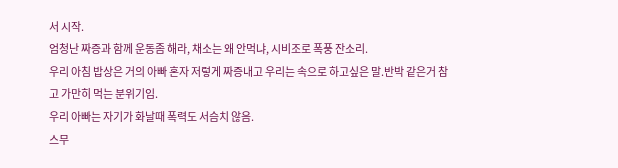서 시작.
엄청난 짜증과 함께 운동좀 해라, 채소는 왜 안먹냐, 시비조로 폭풍 잔소리.
우리 아침 밥상은 거의 아빠 혼자 저렇게 짜증내고 우리는 속으로 하고싶은 말.반박 같은거 참고 가만히 먹는 분위기임.
우리 아빠는 자기가 화날때 폭력도 서슴치 않음.
스무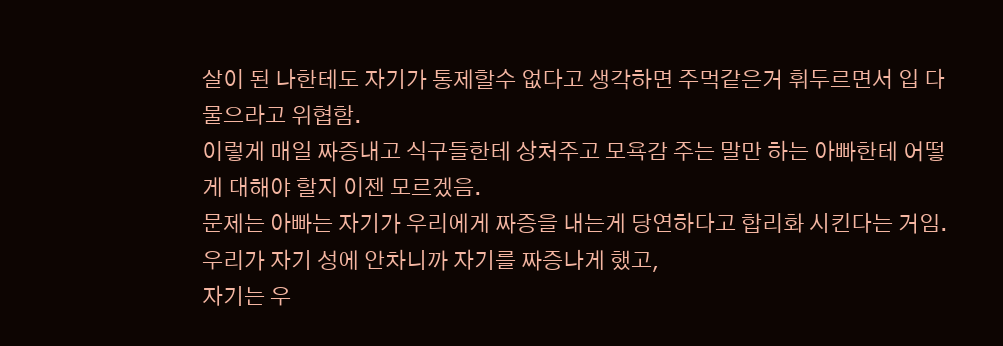살이 된 나한테도 자기가 통제할수 없다고 생각하면 주먹같은거 휘두르면서 입 다물으라고 위협함.
이렇게 매일 짜증내고 식구들한테 상처주고 모욕감 주는 말만 하는 아빠한테 어떻게 대해야 할지 이젠 모르겠음.
문제는 아빠는 자기가 우리에게 짜증을 내는게 당연하다고 합리화 시킨다는 거임.
우리가 자기 성에 안차니까 자기를 짜증나게 했고,
자기는 우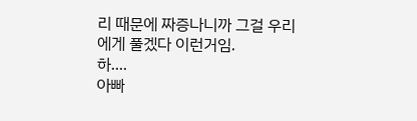리 때문에 짜증나니까 그걸 우리에게 풀겠다 이런거임.
하....
아빠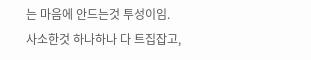는 마음에 안드는것 투성이임.
사소한것 하나하나 다 트집잡고,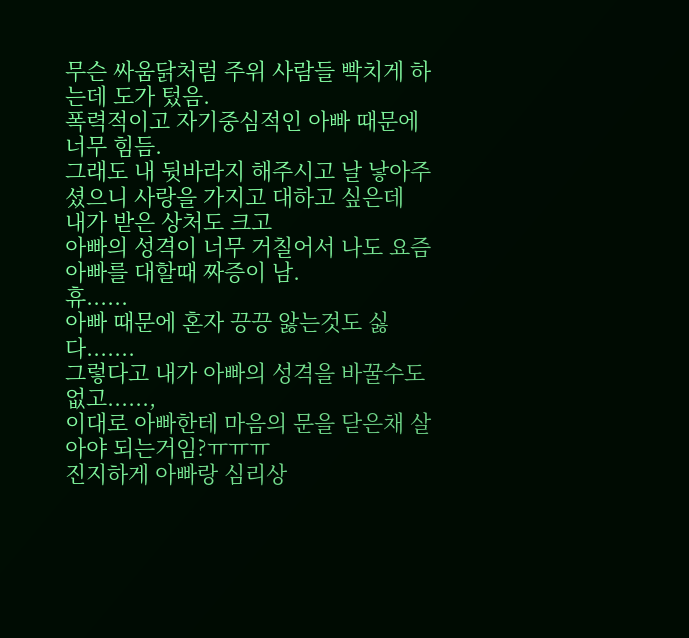무슨 싸움닭처럼 주위 사람들 빡치게 하는데 도가 텄음.
폭력적이고 자기중심적인 아빠 때문에 너무 힘듬.
그래도 내 뒷바라지 해주시고 날 낳아주셨으니 사랑을 가지고 대하고 싶은데
내가 받은 상처도 크고
아빠의 성격이 너무 거칠어서 나도 요즘 아빠를 대할때 짜증이 남.
휴......
아빠 때문에 혼자 끙끙 앓는것도 싫다.......
그렇다고 내가 아빠의 성격을 바꿀수도 없고......,
이대로 아빠한테 마음의 문을 닫은채 살아야 되는거임?ㅠㅠㅠ
진지하게 아빠랑 심리상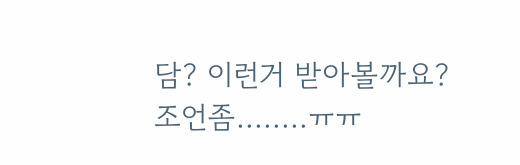담? 이런거 받아볼까요?
조언좀........ㅠㅠ